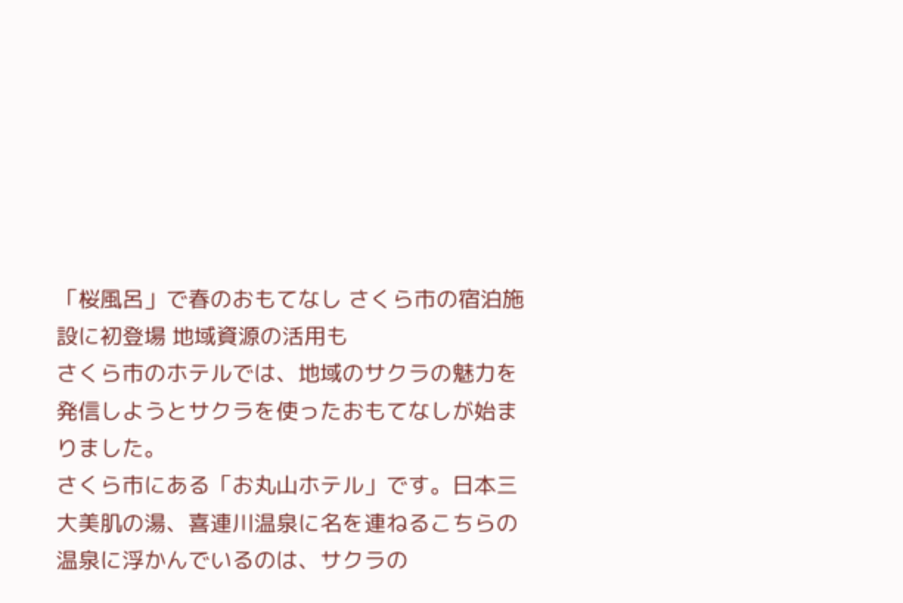「桜風呂」で春のおもてなし さくら市の宿泊施設に初登場 地域資源の活用も
さくら市のホテルでは、地域のサクラの魅力を発信しようとサクラを使ったおもてなしが始まりました。
さくら市にある「お丸山ホテル」です。日本三大美肌の湯、喜連川温泉に名を連ねるこちらの温泉に浮かんでいるのは、サクラの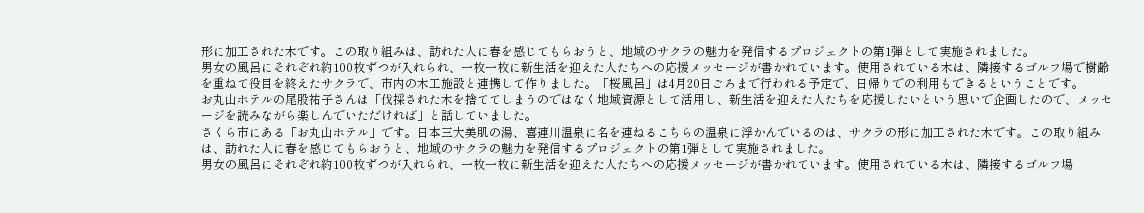形に加工された木です。この取り組みは、訪れた人に春を感じてもらおうと、地域のサクラの魅力を発信するプロジェクトの第1弾として実施されました。
男女の風呂にそれぞれ約100枚ずつが入れられ、一枚一枚に新生活を迎えた人たちへの応援メッセージが書かれています。使用されている木は、隣接するゴルフ場で樹齢を重ねて役目を終えたサクラで、市内の木工施設と連携して作りました。「桜風呂」は4月20日ごろまで行われる予定で、日帰りでの利用もできるということです。
お丸山ホテルの尾股祐子さんは「伐採された木を捨ててしまうのではなく地域資源として活用し、新生活を迎えた人たちを応援したいという思いで企画したので、メッセージを読みながら楽しんでいただければ」と話していました。
さくら市にある「お丸山ホテル」です。日本三大美肌の湯、喜連川温泉に名を連ねるこちらの温泉に浮かんでいるのは、サクラの形に加工された木です。この取り組みは、訪れた人に春を感じてもらおうと、地域のサクラの魅力を発信するプロジェクトの第1弾として実施されました。
男女の風呂にそれぞれ約100枚ずつが入れられ、一枚一枚に新生活を迎えた人たちへの応援メッセージが書かれています。使用されている木は、隣接するゴルフ場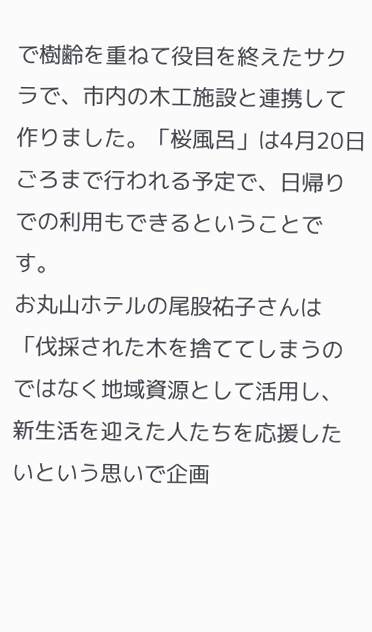で樹齢を重ねて役目を終えたサクラで、市内の木工施設と連携して作りました。「桜風呂」は4月20日ごろまで行われる予定で、日帰りでの利用もできるということです。
お丸山ホテルの尾股祐子さんは「伐採された木を捨ててしまうのではなく地域資源として活用し、新生活を迎えた人たちを応援したいという思いで企画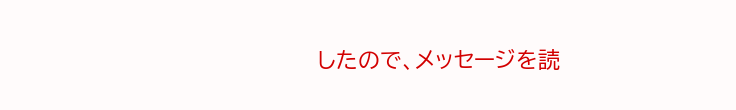したので、メッセージを読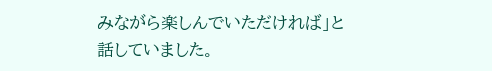みながら楽しんでいただければ」と話していました。